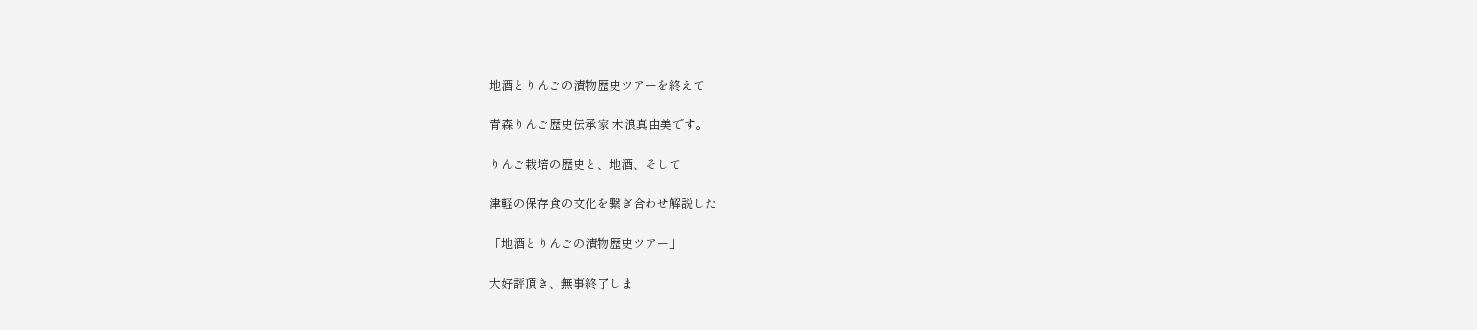地酒とりんごの漬物歴史ツアーを終えて

青森りんご歴史伝承家 木浪真由美です。

りんご栽培の歴史と、地酒、そして

津軽の保存食の文化を繋ぎ合わせ解説した

「地酒とりんごの漬物歴史ツアー」

大好評頂き、無事終了しま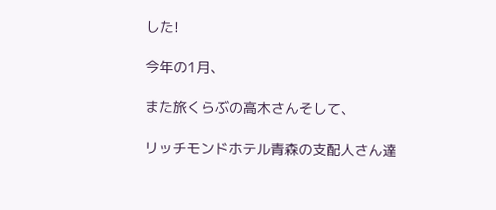した!

今年の1月、

また旅くらぶの高木さんそして、

リッチモンドホテル青森の支配人さん達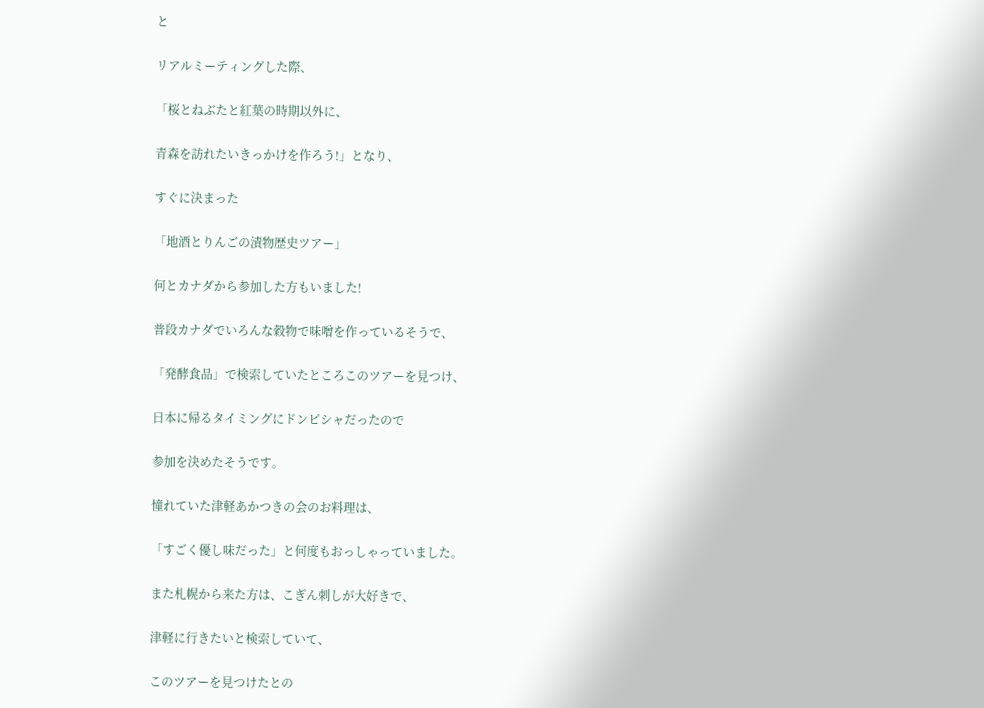と

リアルミーティングした際、

「桜とねぶたと紅葉の時期以外に、

青森を訪れたいきっかけを作ろう!」となり、

すぐに決まった

「地酒とりんごの漬物歴史ツアー」

何とカナダから参加した方もいました!

普段カナダでいろんな穀物で味噌を作っているそうで、

「発酵食品」で検索していたところこのツアーを見つけ、

日本に帰るタイミングにドンピシャだったので

参加を決めたそうです。

憧れていた津軽あかつきの会のお料理は、

「すごく優し味だった」と何度もおっしゃっていました。

また札幌から来た方は、こぎん刺しが大好きで、

津軽に行きたいと検索していて、

このツアーを見つけたとの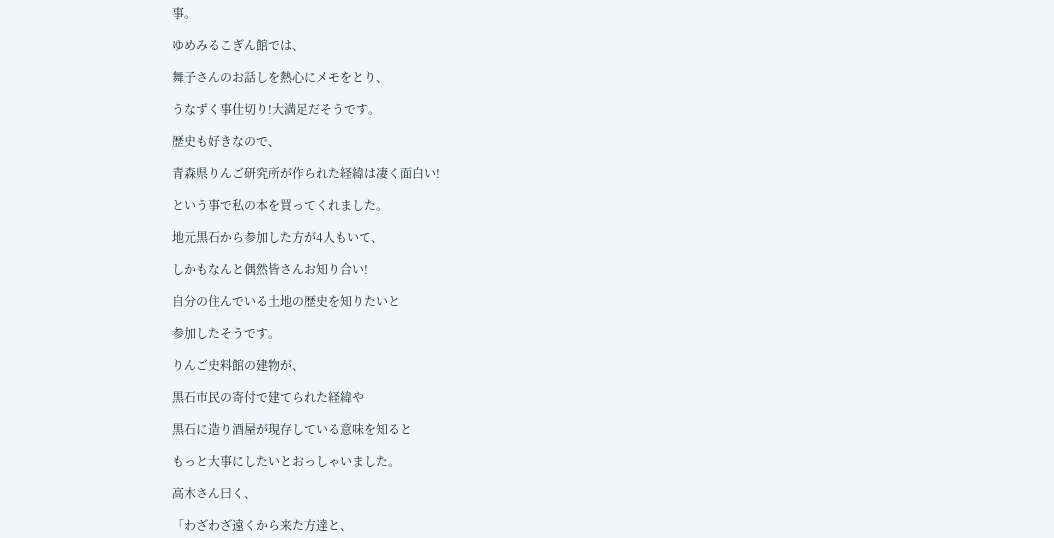事。

ゆめみるこぎん館では、

舞子さんのお話しを熱心にメモをとり、

うなずく事仕切り!大満足だそうです。

歴史も好きなので、

青森県りんご研究所が作られた経緯は凄く面白い!

という事で私の本を買ってくれました。

地元黒石から参加した方が4人もいて、

しかもなんと偶然皆さんお知り合い!

自分の住んでいる土地の歴史を知りたいと

参加したそうです。

りんご史料館の建物が、

黒石市民の寄付で建てられた経緯や

黒石に造り酒屋が現存している意味を知ると

もっと大事にしたいとおっしゃいました。

高木さん曰く、

「わざわざ遠くから来た方達と、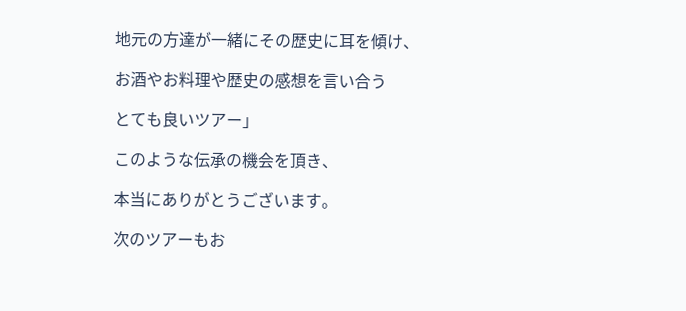地元の方達が一緒にその歴史に耳を傾け、

お酒やお料理や歴史の感想を言い合う

とても良いツアー」

このような伝承の機会を頂き、

本当にありがとうございます。

次のツアーもお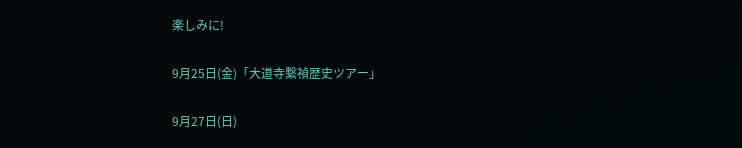楽しみに!

9月25日(金)「大道寺繫禎歴史ツアー」

9月27日(日)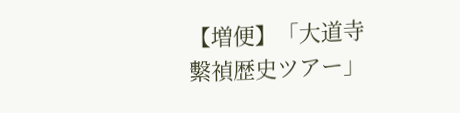【増便】「大道寺繫禎歴史ツアー」